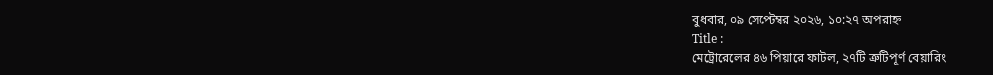বুধবার, ০৯ সেপ্টেম্বর ২০২৬, ১০:২৭ অপরাহ্ন
Title :
মেট্রোরেলের ৪৬ পিয়ারে ফাটল, ২৭টি ত্রুটিপূর্ণ বেয়ারিং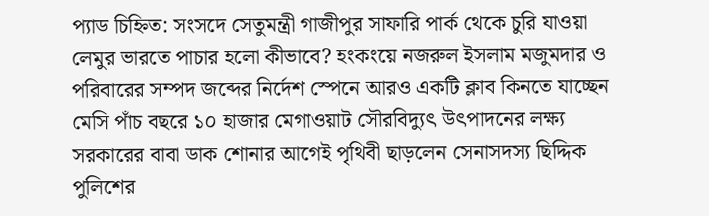প্যাড চিহ্নিত: সংসদে সেতুমন্ত্রী গাজীপুর সাফারি পার্ক থেকে চুরি যাওয়া লেমুর ভারতে পাচার হলো কীভাবে? হংকংয়ে নজরুল ইসলাম মজুমদার ও পরিবারের সম্পদ জব্দের নির্দেশ স্পেনে আরও একটি ক্লাব কিনতে যাচ্ছেন মেসি পাঁচ বছরে ১০ হাজার মেগাওয়াট সৌরবিদ্যুৎ উৎপাদনের লক্ষ্য সরকারের বাবা ডাক শোনার আগেই পৃথিবী ছাড়লেন সেনাসদস্য ছিদ্দিক পুলিশের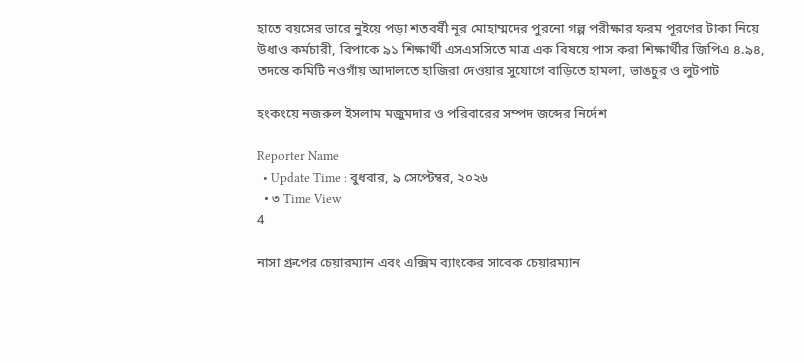হাতে বয়সের ভারে নুইয়ে পড়া শতবর্ষী নূর মোহাম্মদের পুরনো গল্প পরীক্ষার ফরম পূরণের টাকা নিয়ে উধাও কর্মচারী, বিপাকে ৯১ শিক্ষার্থী এসএসসিতে মাত্র এক বিষয়ে পাস করা শিক্ষার্থীর জিপিএ ৪.৯৪, তদন্তে কমিটি নওগাঁয় আদালতে হাজিরা দেওয়ার সুযোগে বাড়িতে হামলা, ভাঙচুর ও লুটপাট

হংকংয়ে নজরুল ইসলাম মজুমদার ও পরিবারের সম্পদ জব্দের নির্দেশ

Reporter Name
  • Update Time : বুধবার, ৯ সেপ্টেম্বর, ২০২৬
  • ৩ Time View
4

নাসা গ্রুপের চেয়ারম্যান এবং এক্সিম ব্যাংকের সাবেক চেয়ারম্যান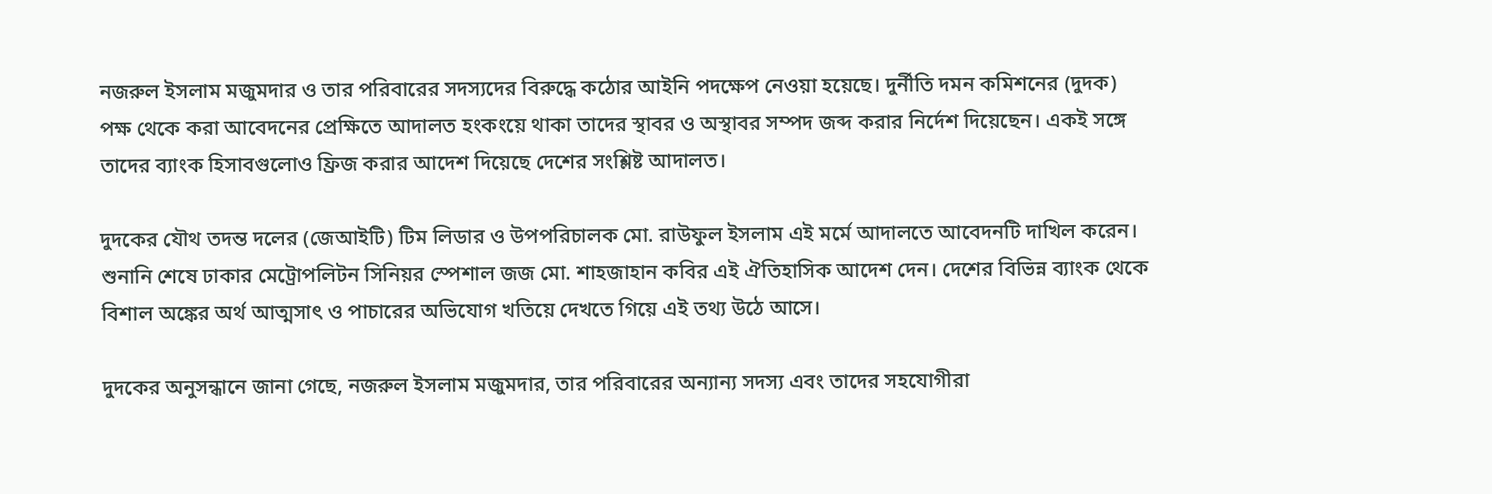নজরুল ইসলাম মজুমদার ও তার পরিবারের সদস্যদের বিরুদ্ধে কঠোর আইনি পদক্ষেপ নেওয়া হয়েছে। দুর্নীতি দমন কমিশনের (দুদক) পক্ষ থেকে করা আবেদনের প্রেক্ষিতে আদালত হংকংয়ে থাকা তাদের স্থাবর ও অস্থাবর সম্পদ জব্দ করার নির্দেশ দিয়েছেন। একই সঙ্গে তাদের ব্যাংক হিসাবগুলোও ফ্রিজ করার আদেশ দিয়েছে দেশের সংশ্লিষ্ট আদালত।

দুদকের যৌথ তদন্ত দলের (জেআইটি) টিম লিডার ও উপপরিচালক মো. রাউফুল ইসলাম এই মর্মে আদালতে আবেদনটি দাখিল করেন। শুনানি শেষে ঢাকার মেট্রোপলিটন সিনিয়র স্পেশাল জজ মো. শাহজাহান কবির এই ঐতিহাসিক আদেশ দেন। দেশের বিভিন্ন ব্যাংক থেকে বিশাল অঙ্কের অর্থ আত্মসাৎ ও পাচারের অভিযোগ খতিয়ে দেখতে গিয়ে এই তথ্য উঠে আসে।

দুদকের অনুসন্ধানে জানা গেছে, নজরুল ইসলাম মজুমদার, তার পরিবারের অন্যান্য সদস্য এবং তাদের সহযোগীরা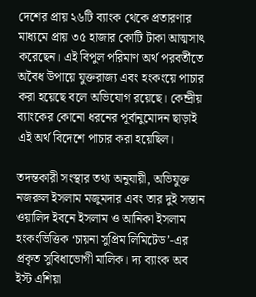দেশের প্রায় ২৬টি ব্যাংক থেকে প্রতারণার মাধ্যমে প্রায় ৩৫ হাজার কোটি টাকা আত্মসাৎ করেছেন। এই বিপুল পরিমাণ অর্থ পরবর্তীতে অবৈধ উপায়ে যুক্তরাজ্য এবং হংকংয়ে পাচার করা হয়েছে বলে অভিযোগ রয়েছে। কেন্দ্রীয় ব্যাংকের কোনো ধরনের পূর্বানুমোদন ছাড়াই এই অর্থ বিদেশে পাচার করা হয়েছিল।

তদন্তকারী সংস্থার তথ্য অনুযায়ী, অভিযুক্ত নজরুল ইসলাম মজুমদার এবং তার দুই সন্তান ওয়ালিদ ইবনে ইসলাম ও আনিকা ইসলাম হংকংভিত্তিক ‘চায়না সুপ্রিম লিমিটেড’-এর প্রকৃত সুবিধাভোগী মালিক। দ্য ব্যাংক অব ইস্ট এশিয়া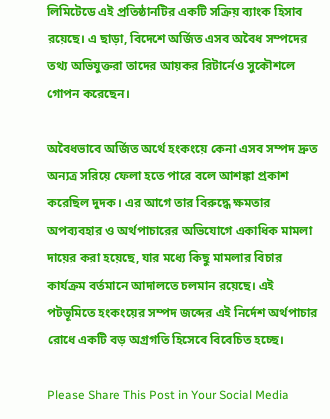লিমিটেডে এই প্রতিষ্ঠানটির একটি সক্রিয় ব্যাংক হিসাব রয়েছে। এ ছাড়া, বিদেশে অর্জিত এসব অবৈধ সম্পদের তথ্য অভিযুক্তরা তাদের আয়কর রিটার্নেও সুকৌশলে গোপন করেছেন।

অবৈধভাবে অর্জিত অর্থে হংকংয়ে কেনা এসব সম্পদ দ্রুত অন্যত্র সরিয়ে ফেলা হতে পারে বলে আশঙ্কা প্রকাশ করেছিল দুদক। এর আগে তার বিরুদ্ধে ক্ষমতার অপব্যবহার ও অর্থপাচারের অভিযোগে একাধিক মামলা দায়ের করা হয়েছে, যার মধ্যে কিছু মামলার বিচার কার্যক্রম বর্তমানে আদালতে চলমান রয়েছে। এই পটভূমিতে হংকংয়ের সম্পদ জব্দের এই নির্দেশ অর্থপাচার রোধে একটি বড় অগ্রগতি হিসেবে বিবেচিত হচ্ছে।

Please Share This Post in Your Social Media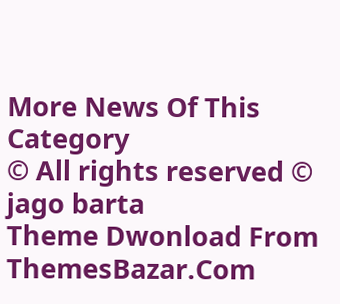More News Of This Category
© All rights reserved © jago barta
Theme Dwonload From ThemesBazar.Com